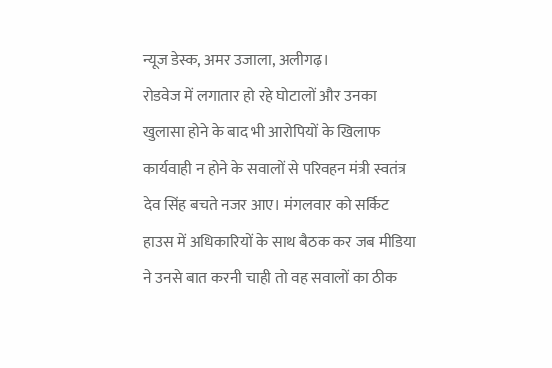न्यूज डेस्क, अमर उजाला, अलीगढ़।
रोडवेज में लगातार हो रहे घोटालों और उनका खुलासा होने के बाद भी आरोपियों के खिलाफ कार्यवाही न होने के सवालों से परिवहन मंत्री स्वतंत्र देव सिंह बचते नजर आए। मंगलवार को सर्किट हाउस में अधिकारियों के साथ बैठक कर जब मीडिया ने उनसे बात करनी चाही तो वह सवालों का ठीक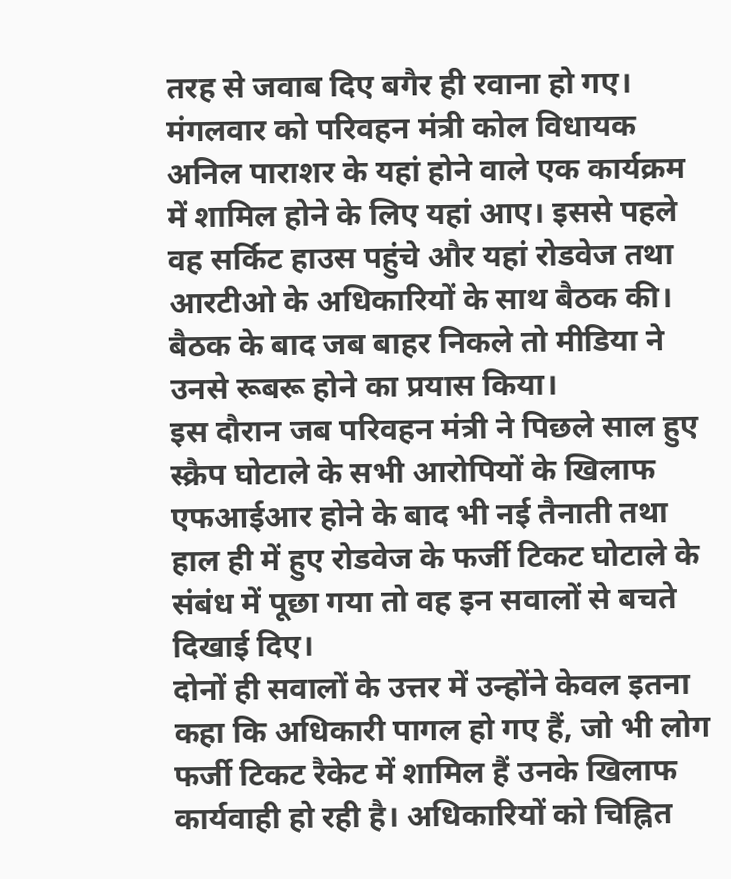तरह से जवाब दिए बगैर ही रवाना हो गए।
मंगलवार को परिवहन मंत्री कोल विधायक अनिल पाराशर के यहां होने वाले एक कार्यक्रम में शामिल होने के लिए यहां आए। इससे पहले वह सर्किट हाउस पहुंचे और यहां रोडवेज तथा आरटीओ के अधिकारियों के साथ बैठक की। बैठक के बाद जब बाहर निकले तो मीडिया ने उनसे रूबरू होने का प्रयास किया।
इस दौरान जब परिवहन मंत्री ने पिछले साल हुए स्क्रैप घोटाले के सभी आरोपियों के खिलाफ एफआईआर होने के बाद भी नई तैनाती तथा हाल ही में हुए रोडवेज के फर्जी टिकट घोटाले के संबंध में पूछा गया तो वह इन सवालों से बचते दिखाई दिए।
दोनों ही सवालों के उत्तर में उन्होंने केवल इतना कहा कि अधिकारी पागल हो गए हैं, जो भी लोग फर्जी टिकट रैकेट में शामिल हैं उनके खिलाफ कार्यवाही हो रही है। अधिकारियों को चिह्नित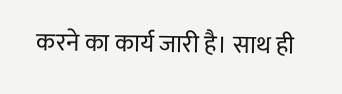करने का कार्य जारी है। साथ ही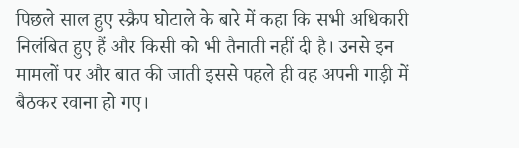पिछले साल हुए स्क्रैप घोटाले के बारे में कहा कि सभी अधिकारी निलंबित हुए हैं और किसी को भी तैनाती नहीं दी है। उनसे इन मामलों पर और बात की जाती इससे पहले ही वह अपनी गाड़ी में बैठकर रवाना हो गए।